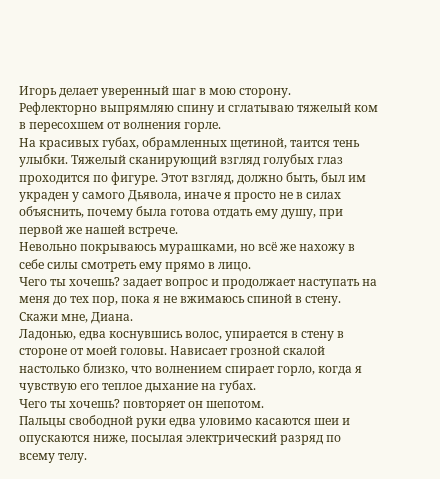Игорь делает уверенный шаг в мою сторону.
Рефлекторно выпрямляю спину и сглатываю тяжелый ком в пересохшем от волнения горле.
На красивых губах, обрамленных щетиной, таится тень улыбки. Тяжелый сканирующий взгляд голубых глаз проходится по фигуре. Этот взгляд, должно быть, был им украден у самого Дьявола, иначе я просто не в силах объяснить, почему была готова отдать ему душу, при первой же нашей встрече.
Невольно покрываюсь мурашками, но всё же нахожу в себе силы смотреть ему прямо в лицо.
Чего ты хочешь? задает вопрос и продолжает наступать на меня до тех пор, пока я не вжимаюсь спиной в стену. Скажи мне, Диана.
Ладонью, едва коснувшись волос, упирается в стену в стороне от моей головы. Нависает грозной скалой настолько близко, что волнением спирает горло, когда я чувствую его теплое дыхание на губах.
Чего ты хочешь? повторяет он шепотом.
Пальцы свободной руки едва уловимо касаются шеи и опускаются ниже, посылая электрический разряд по всему телу.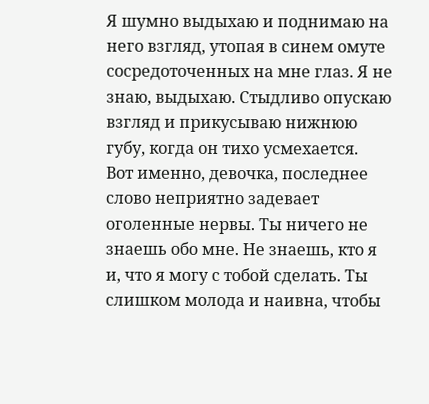Я шумно выдыхаю и поднимаю на него взгляд, утопая в синем омуте сосредоточенных на мне глаз. Я не знаю, выдыхаю. Стыдливо опускаю взгляд и прикусываю нижнюю губу, когда он тихо усмехается.
Вот именно, девочка, последнее слово неприятно задевает оголенные нервы. Ты ничего не знаешь обо мне. Не знаешь, кто я и, что я могу с тобой сделать. Ты слишком молода и наивна, чтобы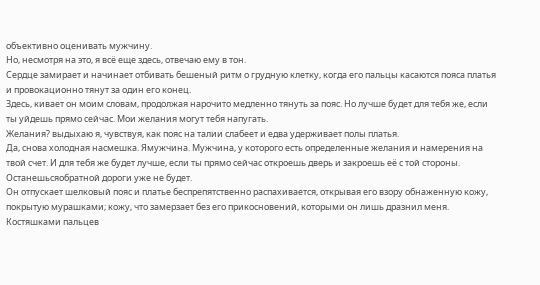объективно оценивать мужчину.
Но, несмотря на это, я всё еще здесь, отвечаю ему в тон.
Сердце замирает и начинает отбивать бешеный ритм о грудную клетку, когда его пальцы касаются пояса платья и провокационно тянут за один его конец.
Здесь, кивает он моим словам, продолжая нарочито медленно тянуть за пояс. Но лучше будет для тебя же, если ты уйдешь прямо сейчас. Мои желания могут тебя напугать.
Желания? выдыхаю я, чувствуя, как пояс на талии слабеет и едва удерживает полы платья.
Да, снова холодная насмешка. Ямужчина. Мужчина, у которого есть определенные желания и намерения на твой счет. И для тебя же будет лучше, если ты прямо сейчас откроешь дверь и закроешь её с той стороны. Останешьсяобратной дороги уже не будет.
Он отпускает шелковый пояс и платье беспрепятственно распахивается, открывая его взору обнаженную кожу, покрытую мурашками; кожу, что замерзает без его прикосновений, которыми он лишь дразнил меня.
Костяшками пальцев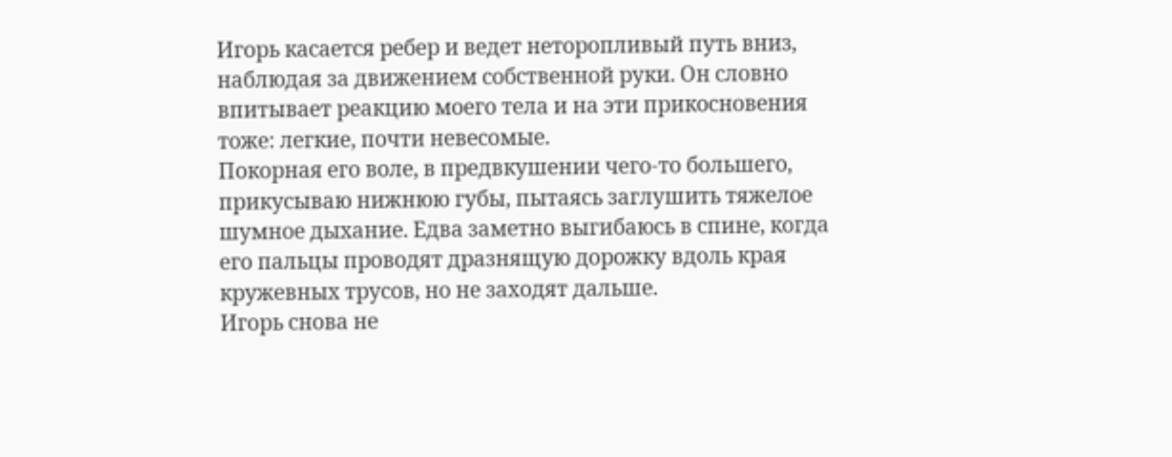Игорь касается ребер и ведет неторопливый путь вниз, наблюдая за движением собственной руки. Он словно впитывает реакцию моего тела и на эти прикосновения тоже: легкие, почти невесомые.
Покорная его воле, в предвкушении чего-то большего, прикусываю нижнюю губы, пытаясь заглушить тяжелое шумное дыхание. Едва заметно выгибаюсь в спине, когда его пальцы проводят дразнящую дорожку вдоль края кружевных трусов, но не заходят дальше.
Игорь снова не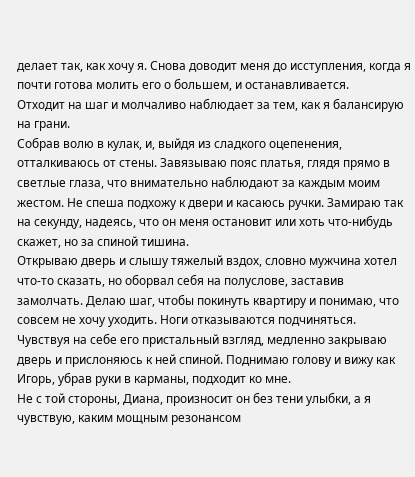делает так, как хочу я. Снова доводит меня до исступления, когда я почти готова молить его о большем, и останавливается.
Отходит на шаг и молчаливо наблюдает за тем, как я балансирую на грани.
Собрав волю в кулак, и, выйдя из сладкого оцепенения, отталкиваюсь от стены. Завязываю пояс платья, глядя прямо в светлые глаза, что внимательно наблюдают за каждым моим жестом. Не спеша подхожу к двери и касаюсь ручки. Замираю так на секунду, надеясь, что он меня остановит или хоть что-нибудь скажет, но за спиной тишина.
Открываю дверь и слышу тяжелый вздох, словно мужчина хотел что-то сказать, но оборвал себя на полуслове, заставив замолчать. Делаю шаг, чтобы покинуть квартиру и понимаю, что совсем не хочу уходить. Ноги отказываются подчиняться.
Чувствуя на себе его пристальный взгляд, медленно закрываю дверь и прислоняюсь к ней спиной. Поднимаю голову и вижу как Игорь, убрав руки в карманы, подходит ко мне.
Не с той стороны, Диана, произносит он без тени улыбки, а я чувствую, каким мощным резонансом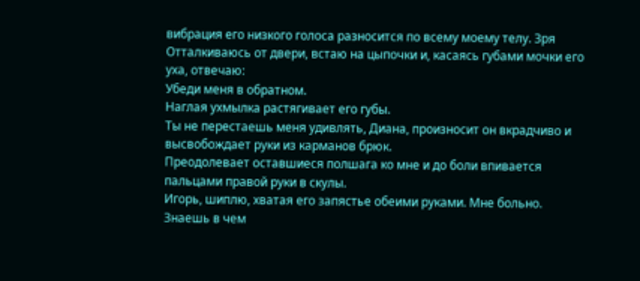вибрация его низкого голоса разносится по всему моему телу. Зря
Отталкиваюсь от двери, встаю на цыпочки и, касаясь губами мочки его уха, отвечаю:
Убеди меня в обратном.
Наглая ухмылка растягивает его губы.
Ты не перестаешь меня удивлять, Диана, произносит он вкрадчиво и высвобождает руки из карманов брюк.
Преодолевает оставшиеся полшага ко мне и до боли впивается пальцами правой руки в скулы.
Игорь, шиплю, хватая его запястье обеими руками. Мне больно.
Знаешь в чем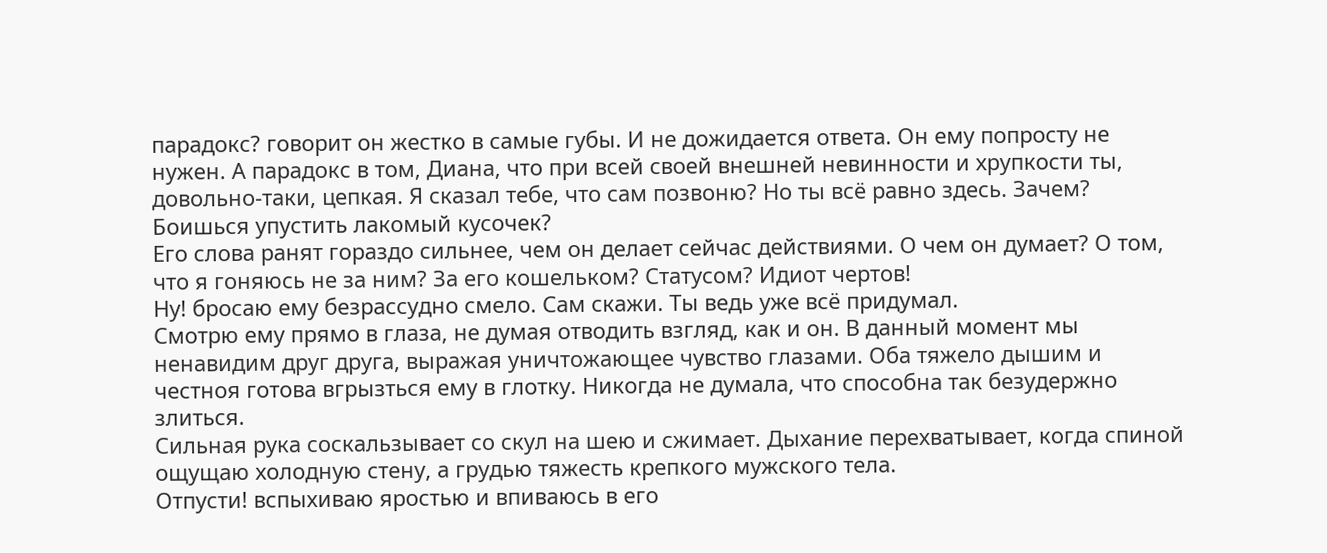парадокс? говорит он жестко в самые губы. И не дожидается ответа. Он ему попросту не нужен. А парадокс в том, Диана, что при всей своей внешней невинности и хрупкости ты, довольно-таки, цепкая. Я сказал тебе, что сам позвоню? Но ты всё равно здесь. Зачем? Боишься упустить лакомый кусочек?
Его слова ранят гораздо сильнее, чем он делает сейчас действиями. О чем он думает? О том, что я гоняюсь не за ним? За его кошельком? Статусом? Идиот чертов!
Ну! бросаю ему безрассудно смело. Сам скажи. Ты ведь уже всё придумал.
Смотрю ему прямо в глаза, не думая отводить взгляд, как и он. В данный момент мы ненавидим друг друга, выражая уничтожающее чувство глазами. Оба тяжело дышим и честноя готова вгрызться ему в глотку. Никогда не думала, что способна так безудержно злиться.
Сильная рука соскальзывает со скул на шею и сжимает. Дыхание перехватывает, когда спиной ощущаю холодную стену, а грудью тяжесть крепкого мужского тела.
Отпусти! вспыхиваю яростью и впиваюсь в его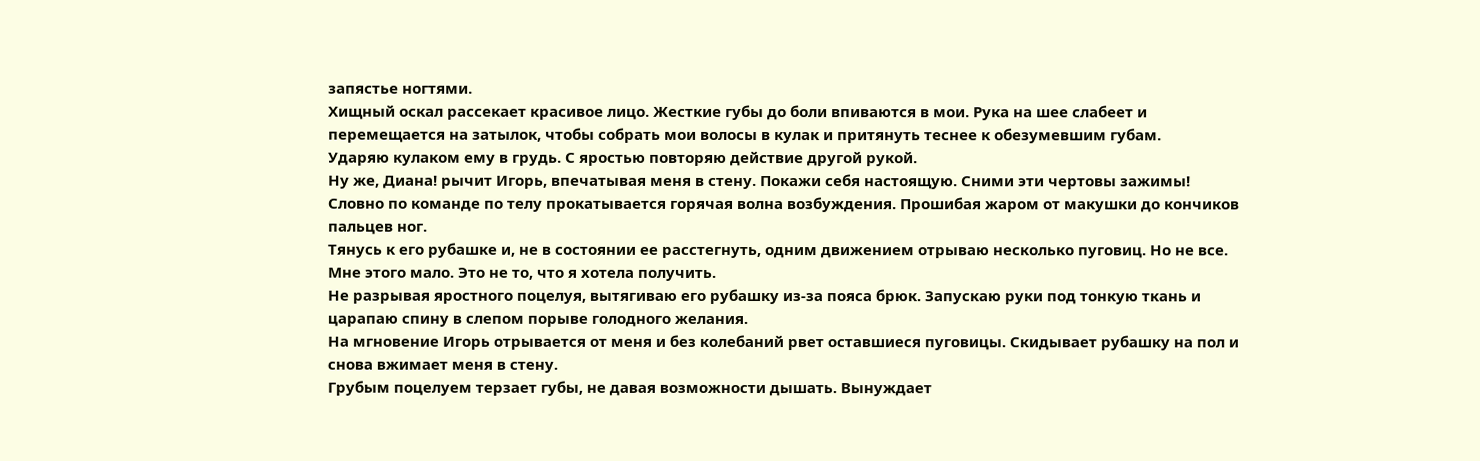запястье ногтями.
Хищный оскал рассекает красивое лицо. Жесткие губы до боли впиваются в мои. Рука на шее слабеет и перемещается на затылок, чтобы собрать мои волосы в кулак и притянуть теснее к обезумевшим губам.
Ударяю кулаком ему в грудь. С яростью повторяю действие другой рукой.
Ну же, Диана! рычит Игорь, впечатывая меня в стену. Покажи себя настоящую. Сними эти чертовы зажимы!
Словно по команде по телу прокатывается горячая волна возбуждения. Прошибая жаром от макушки до кончиков пальцев ног.
Тянусь к его рубашке и, не в состоянии ее расстегнуть, одним движением отрываю несколько пуговиц. Но не все.
Мне этого мало. Это не то, что я хотела получить.
Не разрывая яростного поцелуя, вытягиваю его рубашку из-за пояса брюк. Запускаю руки под тонкую ткань и царапаю спину в слепом порыве голодного желания.
На мгновение Игорь отрывается от меня и без колебаний рвет оставшиеся пуговицы. Скидывает рубашку на пол и снова вжимает меня в стену.
Грубым поцелуем терзает губы, не давая возможности дышать. Вынуждает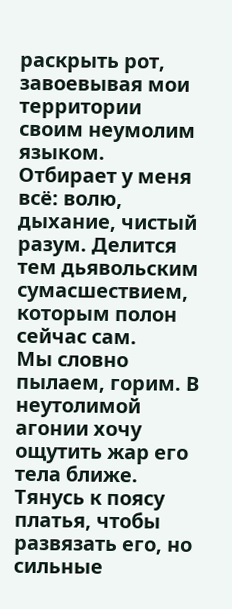раскрыть рот, завоевывая мои территории своим неумолим языком. Отбирает у меня всё: волю, дыхание, чистый разум. Делится тем дьявольским сумасшествием, которым полон сейчас сам.
Мы словно пылаем, горим. В неутолимой агонии хочу ощутить жар его тела ближе. Тянусь к поясу платья, чтобы развязать его, но сильные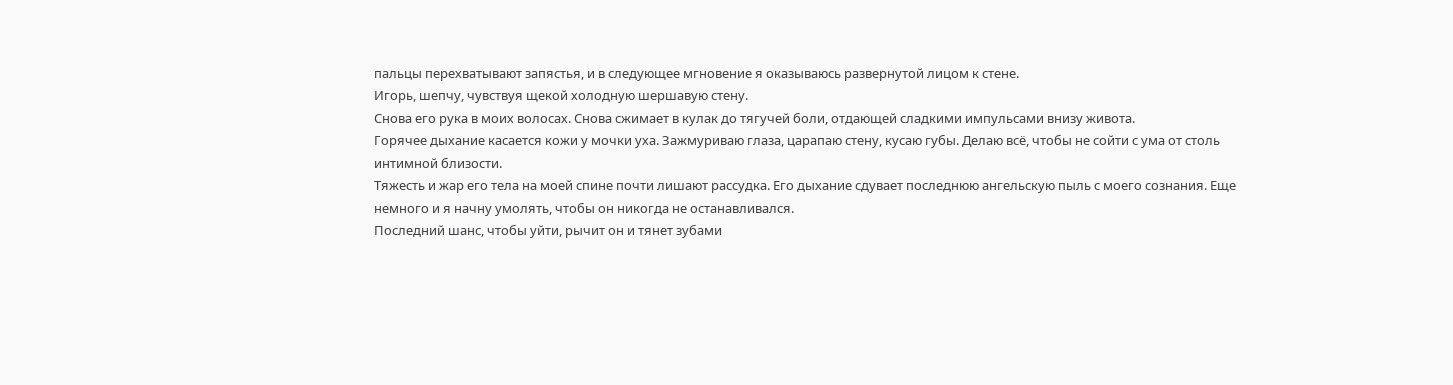пальцы перехватывают запястья, и в следующее мгновение я оказываюсь развернутой лицом к стене.
Игорь, шепчу, чувствуя щекой холодную шершавую стену.
Снова его рука в моих волосах. Снова сжимает в кулак до тягучей боли, отдающей сладкими импульсами внизу живота.
Горячее дыхание касается кожи у мочки уха. Зажмуриваю глаза, царапаю стену, кусаю губы. Делаю всё, чтобы не сойти с ума от столь интимной близости.
Тяжесть и жар его тела на моей спине почти лишают рассудка. Его дыхание сдувает последнюю ангельскую пыль с моего сознания. Еще немного и я начну умолять, чтобы он никогда не останавливался.
Последний шанс, чтобы уйти, рычит он и тянет зубами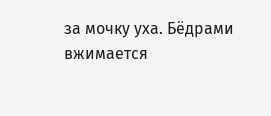за мочку уха. Бёдрами вжимается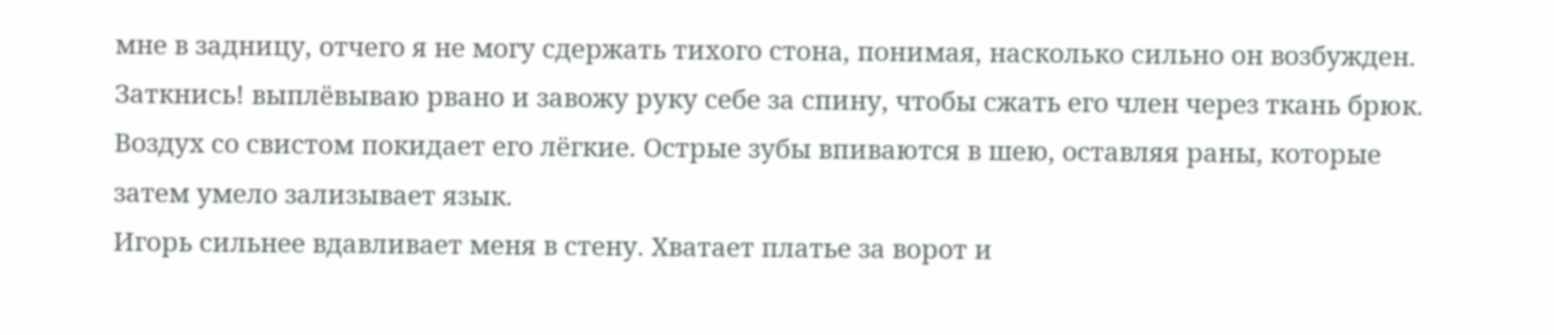мне в задницу, отчего я не могу сдержать тихого стона, понимая, насколько сильно он возбужден.
Заткнись! выплёвываю рвано и завожу руку себе за спину, чтобы сжать его член через ткань брюк.
Воздух со свистом покидает его лёгкие. Острые зубы впиваются в шею, оставляя раны, которые затем умело зализывает язык.
Игорь сильнее вдавливает меня в стену. Хватает платье за ворот и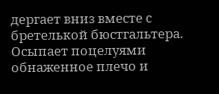дергает вниз вместе с бретелькой бюстгальтера. Осыпает поцелуями обнаженное плечо и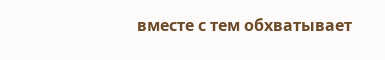вместе с тем обхватывает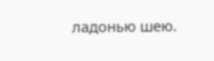ладонью шею.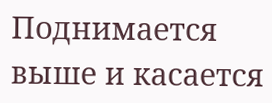Поднимается выше и касается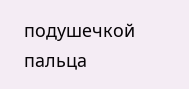подушечкой пальца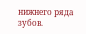нижнего ряда зубов.